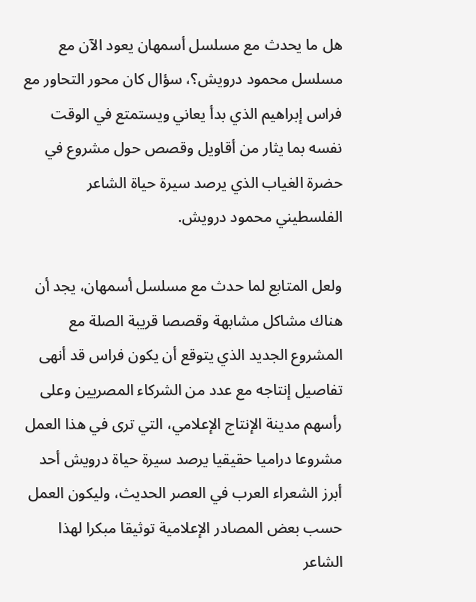هل ما يحدث مع مسلسل أسمهان يعود الآن مع مسلسل محمود درويش؟، سؤال كان محور التحاور مع فراس إبراهيم الذي بدأ يعاني ويستمتع في الوقت نفسه بما يثار من أقاويل وقصص حول مشروع في حضرة الغياب الذي يرصد سيرة حياة الشاعر الفلسطيني محمود درويش.

ولعل المتابع لما حدث مع مسلسل أسمهان، يجد أن هناك مشاكل مشابهة وقصصا قريبة الصلة مع المشروع الجديد الذي يتوقع أن يكون فراس قد أنهى تفاصيل إنتاجه مع عدد من الشركاء المصريين وعلى رأسهم مدينة الإنتاج الإعلامي، التي ترى في هذا العمل مشروعا دراميا حقيقيا يرصد سيرة حياة درويش أحد أبرز الشعراء العرب في العصر الحديث، وليكون العمل حسب بعض المصادر الإعلامية توثيقا مبكرا لهذا الشاعر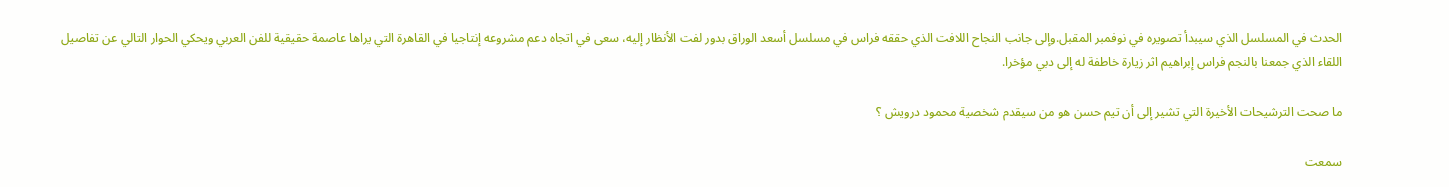الحدث في المسلسل الذي سيبدأ تصويره في نوفمبر المقبل.وإلى جانب النجاح اللافت الذي حققه فراس في مسلسل أسعد الوراق بدور لفت الأنظار إليه، سعى في اتجاه دعم مشروعه إنتاجيا في القاهرة التي يراها عاصمة حقيقية للفن العربي ويحكي الحوار التالي عن تفاصيل اللقاء الذي جمعنا بالنجم فراس إبراهيم اثر زيارة خاطفة له إلى دبي مؤخرا.

ما صحت الترشيحات الأخيرة التي تشير إلى أن تيم حسن هو من سيقدم شخصية محمود درويش ؟

سمعت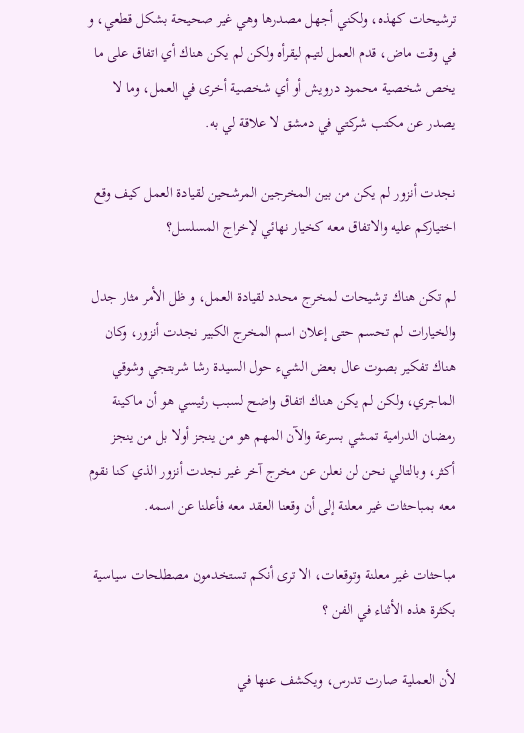ترشيحات كهذه، ولكني أجهل مصدرها وهي غير صحيحة بشكل قطعي، و في وقت ماض، قدم العمل لتيم ليقرأه ولكن لم يكن هناك أي اتفاق على ما يخص شخصية محمود درويش أو أي شخصية أخرى في العمل، وما لا يصدر عن مكتب شركتي في دمشق لا علاقة لي به.

نجدت أنزور لم يكن من بين المخرجين المرشحين لقيادة العمل كيف وقع اختياركم عليه والاتفاق معه كخيار نهائي لإخراج المسلسل؟

لم تكن هناك ترشيحات لمخرج محدد لقيادة العمل، و ظل الأمر مثار جدل والخيارات لم تحسم حتى إعلان اسم المخرج الكبير نجدت أنزور، وكان هناك تفكير بصوت عال بعض الشيء حول السيدة رشا شربتجي وشوقي الماجري، ولكن لم يكن هناك اتفاق واضح لسبب رئيسي هو أن ماكينة رمضان الدرامية تمشي بسرعة والآن المهم هو من ينجز أولا بل من ينجز أكثر، وبالتالي نحن لن نعلن عن مخرج آخر غير نجدت أنزور الذي كنا نقوم معه بمباحثات غير معلنة إلى أن وقعنا العقد معه فأعلنا عن اسمه.

مباحثات غير معلنة وتوقعات، الا ترى أنكم تستخدمون مصطلحات سياسية بكثرة هذه الأثناء في الفن ؟

لأن العملية صارت تدرس، ويكشف عنها في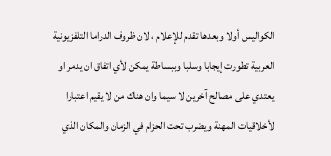الكواليس أولا وبعدها تقدم للإعلام ، لان ظروف الدراما التلفزيونية العربية تطورت إيجابا وسلبا وببساطة يمكن لأي اتفاق ان يدمر او يعتدي على مصالح آخرين لا سيما وان هناك من لا يقيم اعتبارا لأخلاقيات المهنة ويضرب تحت الحزام في الزمان والمكان الذي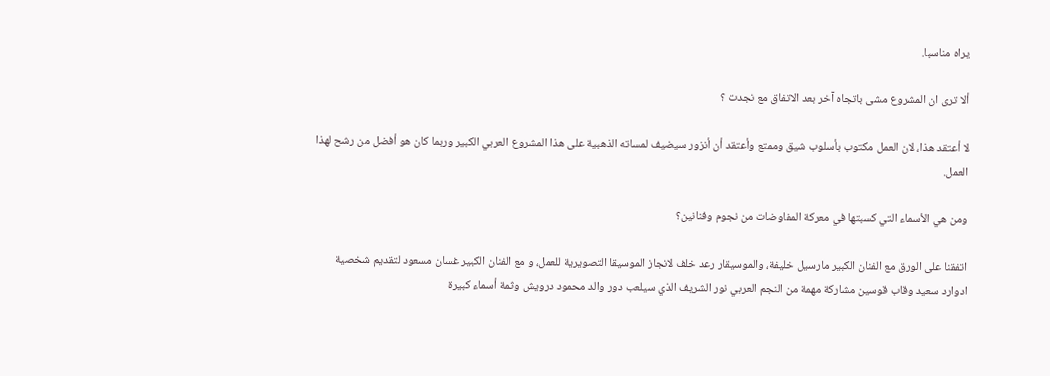يراه مناسبا.

ألا ترى ان المشروع مشى باتجاه آخر بعد الاتفاق مع نجدت ؟

لا أعتقد هذا، لان العمل مكتوب بأسلوب شيق وممتع وأعتقد أن أنزور سيضيف لمساته الذهبية على هذا المشروع العربي الكبير وربما كان هو أفضل من رشح لهذا العمل.

ومن هي الأسماء التي كسبتها في معركة المفاوضات من نجوم وفنانين؟

اتفقنا على الورق مع الفنان الكبير مارسيل خليفة، والموسيقار رعد خلف لانجاز الموسيقا التصويرية للعمل، و مع الفنان الكبير غسان مسعود لتقديم شخصية ادوارد سعيد وقاب قوسين مشاركة مهمة من النجم العربي نور الشريف الذي سيلعب دور والد محمود درويش وثمة أسماء كبيرة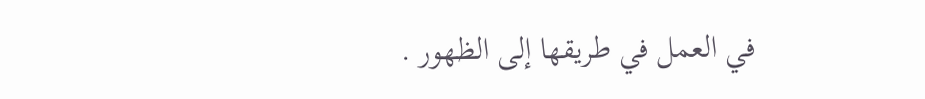في العمل في طريقها إلى الظهور .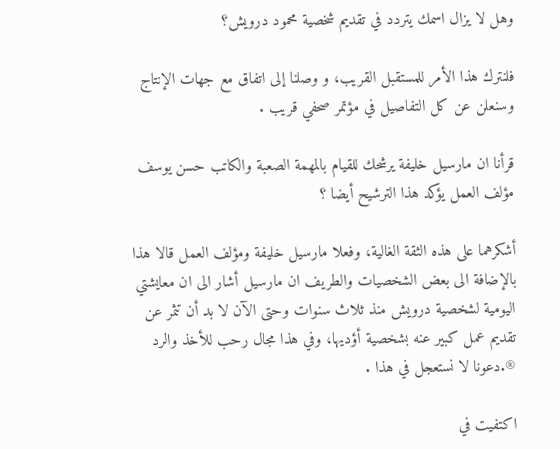وهل لا يزال اسمك يتردد في تقديم شخصية محمود درويش؟

فلنترك هذا الأمر للمستقبل القريب، و وصلنا إلى اتفاق مع جهات الإنتاج وسنعلن عن كل التفاصيل في مؤتمر صحفي قريب .

قرأنا ان مارسيل خليفة يرشحك للقيام بالمهمة الصعبة والكاتب حسن يوسف مؤلف العمل يؤكد هذا الترشيح أيضا ؟

أشكرهما على هذه الثقة الغالية، وفعلا مارسيل خليفة ومؤلف العمل قالا هذا بالإضافة الى بعض الشخصيات والطريف ان مارسيل أشار الى ان معايشتي اليومية لشخصية درويش منذ ثلاث سنوات وحتى الآن لا بد أن تثمر عن تقديم عمل كبير عنه بشخصية أؤديها، وفي هذا مجال رحب للأخذ والرد ®.دعونا لا نستعجل في هذا .

اكتفيت في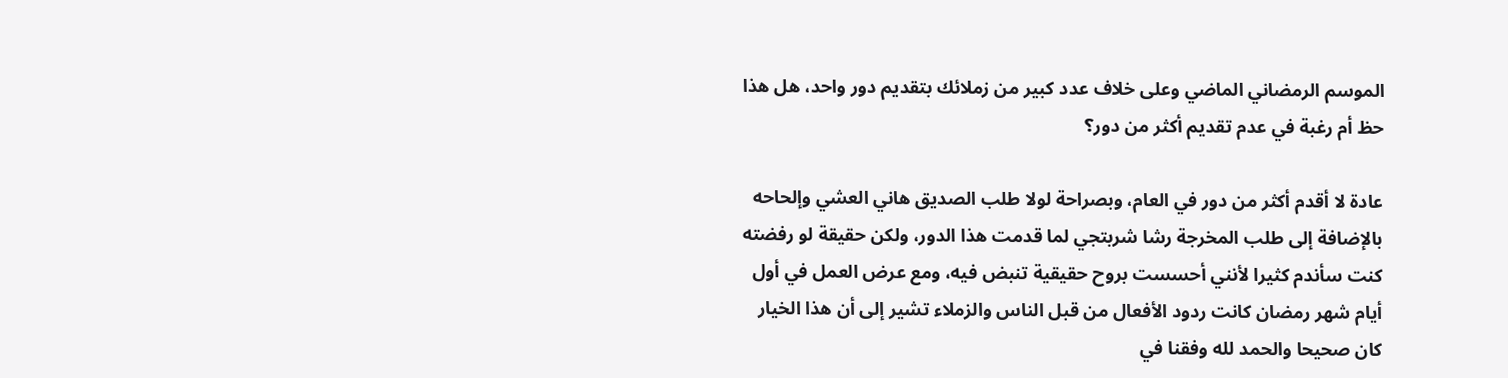الموسم الرمضاني الماضي وعلى خلاف عدد كبير من زملائك بتقديم دور واحد، هل هذا حظ أم رغبة في عدم تقديم أكثر من دور؟

عادة لا أقدم أكثر من دور في العام، وبصراحة لولا طلب الصديق هاني العشي وإلحاحه بالإضافة إلى طلب المخرجة رشا شربتجي لما قدمت هذا الدور، ولكن حقيقة لو رفضته كنت سأندم كثيرا لأنني أحسست بروح حقيقية تنبض فيه، ومع عرض العمل في أول أيام شهر رمضان كانت ردود الأفعال من قبل الناس والزملاء تشير إلى أن هذا الخيار كان صحيحا والحمد لله وفقنا في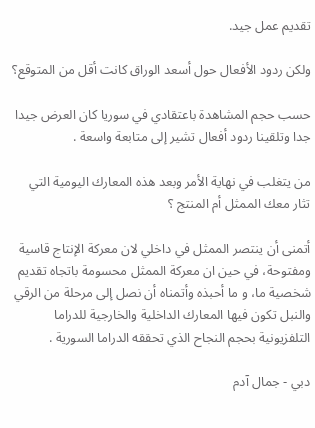تقديم عمل جيد.

ولكن ردود الأفعال حول أسعد الوراق كانت أقل من المتوقع؟

حسب حجم المشاهدة باعتقادي في سوريا كان العرض جيدا جدا وتلقينا ردود أفعال تشير إلى متابعة واسعة .

من يتغلب في نهاية الأمر وبعد هذه المعارك اليومية التي تثار معك الممثل أم المنتج ؟

أتمنى أن ينتصر الممثل في داخلي لان معركة الإنتاج قاسية ومفتوحة، في حين ان معركة الممثل محسومة باتجاه تقديم شخصية ما، و ما أحبذه وأتمناه أن نصل إلى مرحلة من الرقي والنبل تكون فيها المعارك الداخلية والخارجية للدراما التلفزيونية بحجم النجاح الذي تحققه الدراما السورية .

دبي - جمال آدم